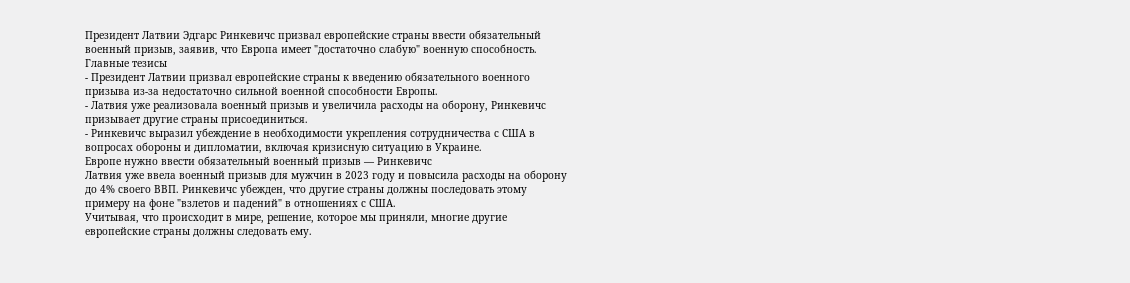Президент Латвии Эдгарс Ринкевичс призвал европейские страны ввести обязательный военный призыв, заявив, что Европа имеет "достаточно слабую" военную способность.
Главные тезисы
- Президент Латвии призвал европейские страны к введению обязательного военного призыва из-за недостаточно сильной военной способности Европы.
- Латвия уже реализовала военный призыв и увеличила расходы на оборону, Ринкевичс призывает другие страны присоединиться.
- Ринкевичс выразил убеждение в необходимости укрепления сотрудничества с США в вопросах обороны и дипломатии, включая кризисную ситуацию в Украине.
Европе нужно ввести обязательный военный призыв — Ринкевичс
Латвия уже ввела военный призыв для мужчин в 2023 году и повысила расходы на оборону до 4% своего ВВП. Ринкевичс убежден, что другие страны должны последовать этому примеру на фоне "взлетов и падений" в отношениях с США.
Учитывая, что происходит в мире, решение, которое мы приняли, многие другие европейские страны должны следовать ему.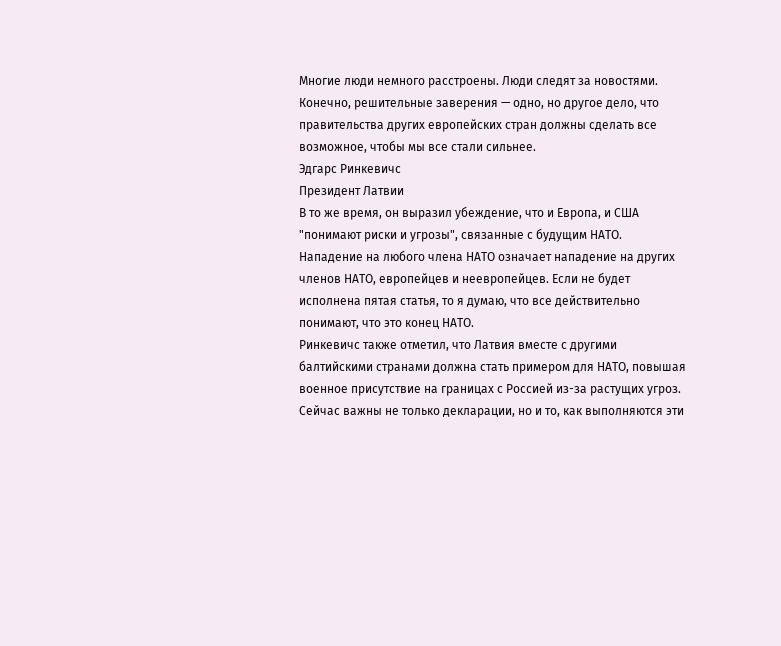Многие люди немного расстроены. Люди следят за новостями. Конечно, решительные заверения — одно, но другое дело, что правительства других европейских стран должны сделать все возможное, чтобы мы все стали сильнее.
Эдгарс Ринкевичс
Президент Латвии
В то же время, он выразил убеждение, что и Европа, и США "понимают риски и угрозы", связанные с будущим НАТО.
Нападение на любого члена НАТО означает нападение на других членов НАТО, европейцев и неевропейцев. Если не будет исполнена пятая статья, то я думаю, что все действительно понимают, что это конец НАТО.
Ринкевичс также отметил, что Латвия вместе с другими балтийскими странами должна стать примером для НАТО, повышая военное присутствие на границах с Россией из-за растущих угроз.
Сейчас важны не только декларации, но и то, как выполняются эти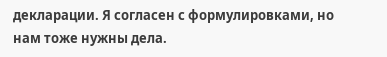декларации. Я согласен с формулировками, но нам тоже нужны дела.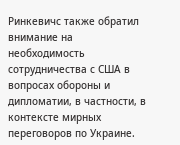Ринкевичс также обратил внимание на необходимость сотрудничества с США в вопросах обороны и дипломатии, в частности, в контексте мирных переговоров по Украине.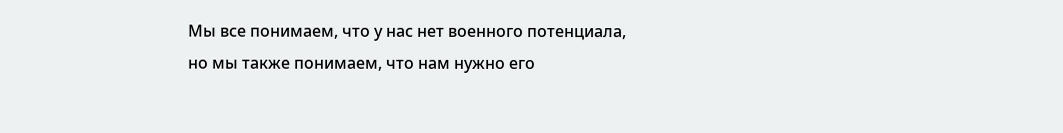Мы все понимаем, что у нас нет военного потенциала, но мы также понимаем, что нам нужно его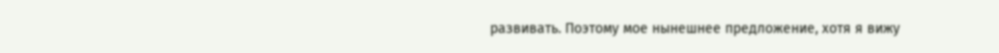развивать. Поэтому мое нынешнее предложение, хотя я вижу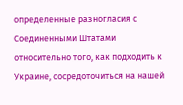определенные разногласия с Соединенными Штатами относительно того, как подходить к Украине, сосредоточиться на нашей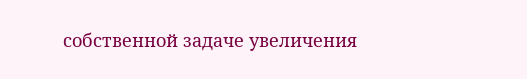собственной задаче увеличения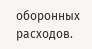оборонных расходов.